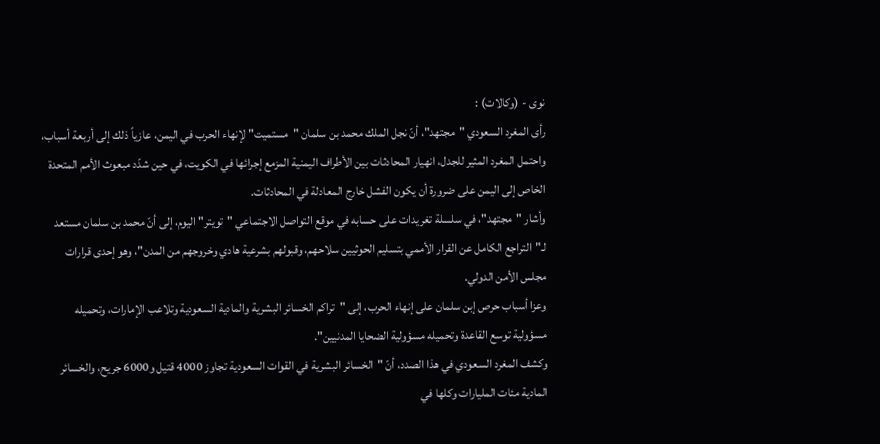نوى - (وكالات) :
رأى المغرد السعودي "مجتهد"، أنّ نجل الملك محمد بن سلمان "مستميت" لإنهاء الحرب في اليمن، عازياً ذلك إلى أربعة أسباب، واحتمل المغرد المثير للجدل، انهيار المحادثات بين الأطراف اليمنية المزمع إجرائها في الكويت، في حين شدّد مبعوث الأمم المتحدة الخاص إلى اليمن على ضرورة أن يكون الفشل خارج المعادلة في المحادثات.
وأشار "مجتهد"، في سلسلة تغريدات على حسابه في موقع التواصل الاجتماعي "تويتر" اليوم، إلى أنّ محمد بن سلمان مستعد لـ"التراجع الكامل عن القرار الأممي بتسليم الحوثيين سلاحهم، وقبولهم بشرعية هادي وخروجهم من المدن"، وهو إحدى قرارات مجلس الأمن الدولي.
وعزا أسباب حرص إبن سلمان على إنهاء الحرب، إلى "تراكم الخسائر البشرية والمادية السعودية وتلاعب الإمارات، وتحميله مسؤولية توسع القاعدة وتحميله مسؤولية الضحايا المدنيين".
وكشف المغرد السعودي في هذا الصدد، أنّ "الخسائر البشرية في القوات السعودية تجاوز 4000 قتيل و6000 جريح، والخسائر المادية مئات المليارات وكلها في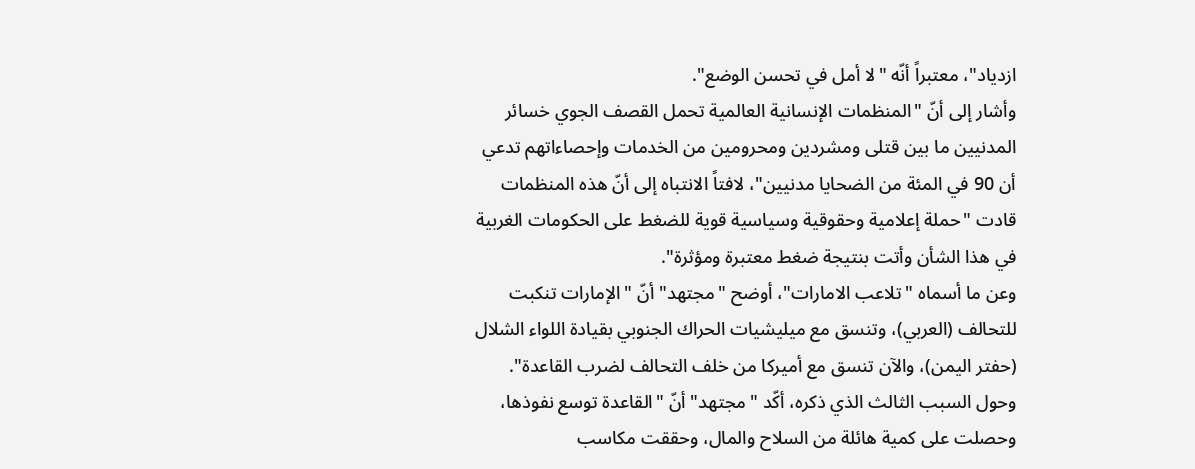ازدياد"، معتبراً أنّه "لا أمل في تحسن الوضع".
وأشار إلى أنّ "المنظمات الإنسانية العالمية تحمل القصف الجوي خسائر المدنيين ما بين قتلى ومشردين ومحرومين من الخدمات وإحصاءاتهم تدعي أن 90 في المئة من الضحايا مدنيين"، لافتاً الانتباه إلى أنّ هذه المنظمات قادت "حملة إعلامية وحقوقية وسياسية قوية للضغط على الحكومات الغربية في هذا الشأن وأتت بنتيجة ضغط معتبرة ومؤثرة".
وعن ما أسماه "تلاعب الامارات"، أوضح "مجتهد" أنّ "الإمارات تنكبت للتحالف (العربي)، وتنسق مع ميليشيات الحراك الجنوبي بقيادة اللواء الشلال (حفتر اليمن)، والآن تنسق مع أميركا من خلف التحالف لضرب القاعدة".
وحول السبب الثالث الذي ذكره، أكّد "مجتهد" أنّ "القاعدة توسع نفوذها، وحصلت على كمية هائلة من السلاح والمال، وحققت مكاسب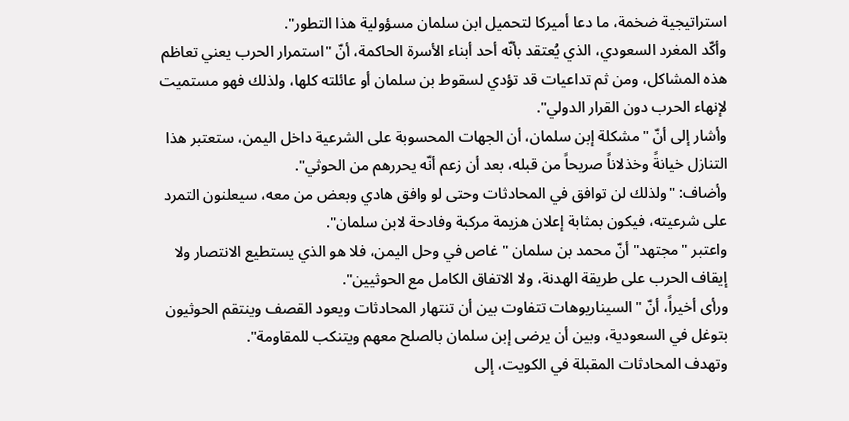استراتيجية ضخمة، ما دعا أميركا لتحميل ابن سلمان مسؤولية هذا التطور".
وأكّد المغرد السعودي، الذي يُعتقد بأنّه أحد أبناء الأسرة الحاكمة، أنّ "استمرار الحرب يعني تعاظم هذه المشاكل، ومن ثم تداعيات قد تؤدي لسقوط بن سلمان أو عائلته كلها، ولذلك فهو مستميت لإنهاء الحرب دون القرار الدولي".
وأشار إلى أنّ "مشكلة إبن سلمان، أن الجهات المحسوبة على الشرعية داخل اليمن، ستعتبر هذا التنازل خيانةً وخذلاناً صريحاً من قبله، بعد أن زعم أنّه يحررهم من الحوثي".
وأضاف: "ولذلك لن توافق في المحادثات وحتى لو وافق هادي وبعض من معه، سيعلنون التمرد على شرعيته، فيكون بمثابة إعلان هزيمة مركبة وفادحة لابن سلمان".
واعتبر "مجتهد" أنّ محمد بن سلمان "غاص في وحل اليمن، فلا هو الذي يستطيع الانتصار ولا إيقاف الحرب على طريقة الهدنة، ولا الاتفاق الكامل مع الحوثيين".
ورأى أخيراً، أنّ "السيناريوهات تتفاوت بين أن تنتهار المحادثات ويعود القصف وينتقم الحوثيون بتوغل في السعودية، وبين أن يرضى إبن سلمان بالصلح معهم ويتنكب للمقاومة".
وتهدف المحادثات المقبلة في الكويت، إلى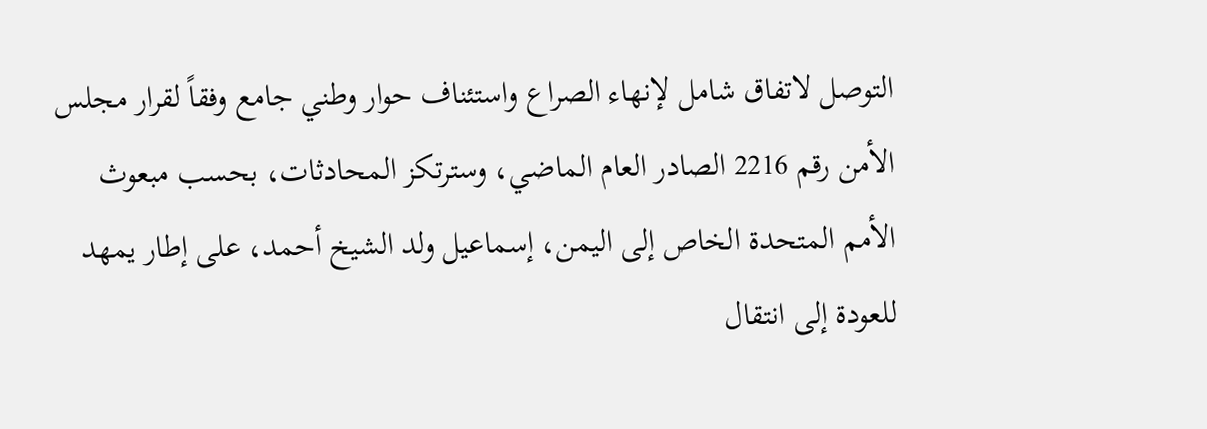التوصل لاتفاق شامل لإنهاء الصراع واستئناف حوار وطني جامع وفقاً لقرار مجلس الأمن رقم 2216 الصادر العام الماضي، وسترتكز المحادثات، بحسب مبعوث الأمم المتحدة الخاص إلى اليمن، إسماعيل ولد الشيخ أحمد، على إطار يمهد للعودة إلى انتقال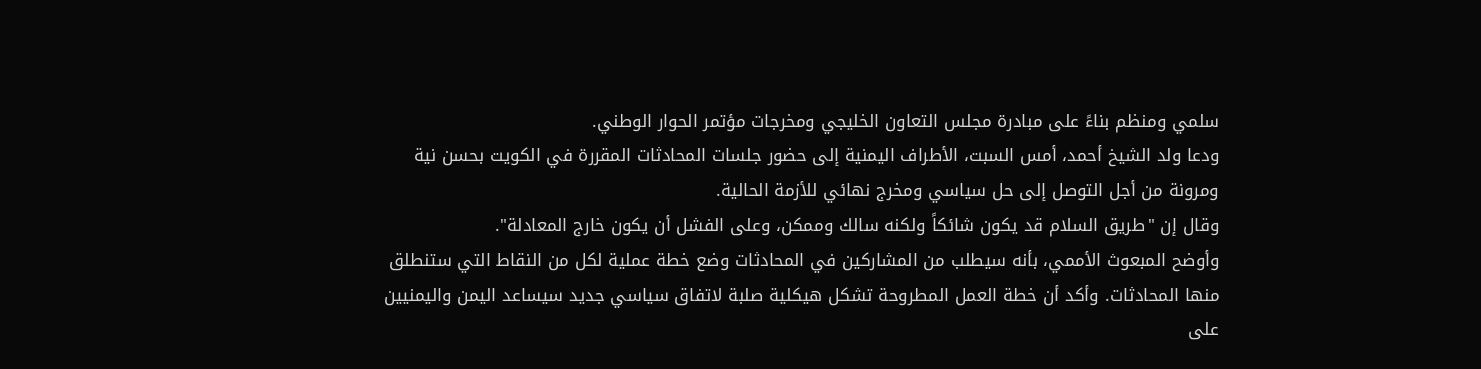سلمي ومنظم بناءً على مبادرة مجلس التعاون الخليجي ومخرجات مؤتمر الحوار الوطني.
ودعا ولد الشيخ أحمد، أمس السبت، الأطراف اليمنية إلى حضور جلسات المحادثات المقررة في الكويت بحسن نية ومرونة من أجل التوصل إلى حل سياسي ومخرج نهائي للأزمة الحالية.
وقال إن "طريق السلام قد يكون شائكاً ولكنه سالك وممكن، وعلى الفشل أن يكون خارج المعادلة".
وأوضح المبعوث الأممي، بأنه سيطلب من المشاركين في المحادثات وضع خطة عملية لكل من النقاط التي ستنطلق منها المحادثات. وأكد أن خطة العمل المطروحة تشكل هيكلية صلبة لاتفاق سياسي جديد سيساعد اليمن واليمنيين على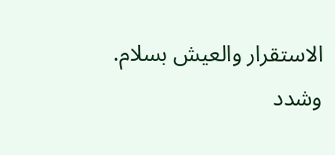الاستقرار والعيش بسلام.
وشدد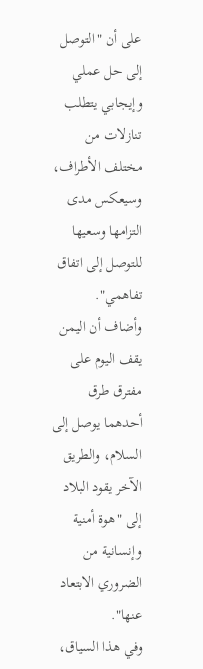على أن "التوصل إلى حل عملي وإيجابي يتطلب تنازلات من مختلف الأطراف، وسيعكس مدى التزامها وسعيها للتوصل إلى اتفاق تفاهمي".
وأضاف أن اليمن يقف اليوم على مفترق طرق أحدهما يوصل إلى السلام، والطريق الآخر يقود البلاد إلى "هوة أمنية وإنسانية من الضروري الابتعاد عنها".
وفي هذا السياق،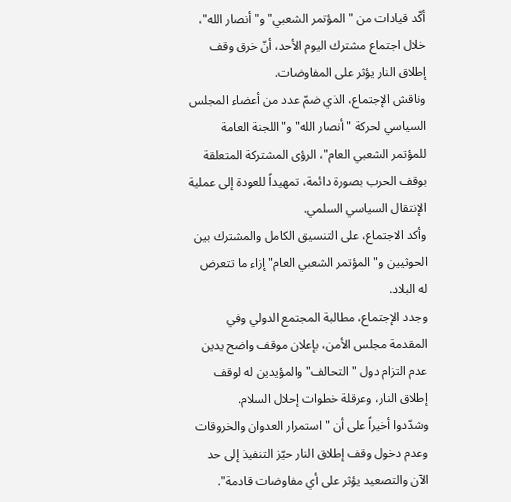أكّد قيادات من "المؤتمر الشعبي" و"أنصار الله"، خلال اجتماع مشترك اليوم الأحد، أنّ خرق وقف إطلاق النار يؤثر على المفاوضات.
وناقش الإجتماع، الذي ضمّ عدد من أعضاء المجلس السياسي لحركة "أنصار الله" و"اللجنة العامة للمؤتمر الشعبي العام"، الرؤى المشتركة المتعلقة بوقف الحرب بصورة دائمة، تمهيداً للعودة إلى عملية الإنتقال السياسي السلمي.
وأكد الاجتماع، على التنسيق الكامل والمشترك بين الحوثيين و"المؤتمر الشعبي العام" إزاء ما تتعرض له البلاد.
وجدد الإجتماع، مطالبة المجتمع الدولي وفي المقدمة مجلس الأمن، بإعلان موقف واضح يدين عدم التزام دول "التحالف" والمؤيدين له لوقف إطلاق النار، وعرقلة خطوات إحلال السلام.
وشدّدوا أخيراً على أن "استمرار العدوان والخروقات وعدم دخول وقف إطلاق النار حيّز التنفيذ إلى حد الآن والتصعيد يؤثر على أي مفاوضات قادمة".